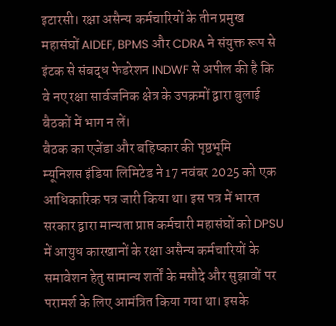इटारसी। रक्षा असैन्य कर्मचारियों के तीन प्रमुख महासंघों AIDEF, BPMS और CDRA ने संयुक्त रूप से इंटक से संबद्ध फेडरेशन INDWF से अपील की है कि वे नए रक्षा सार्वजनिक क्षेत्र के उपक्रमों द्वारा बुलाई बैठकों में भाग न लें।
बैठक का एजेंडा और बहिष्कार की पृष्ठभूमि
म्यूनिशस इंडिया लिमिटेड ने 17 नवंबर 2025 को एक आधिकारिक पत्र जारी किया था। इस पत्र में भारत सरकार द्वारा मान्यता प्राप्त कर्मचारी महासंघों को DPSU में आयुध कारखानों के रक्षा असैन्य कर्मचारियों के समावेशन हेतु सामान्य शर्तों के मसौदे और सुझावों पर परामर्श के लिए आमंत्रित किया गया था। इसके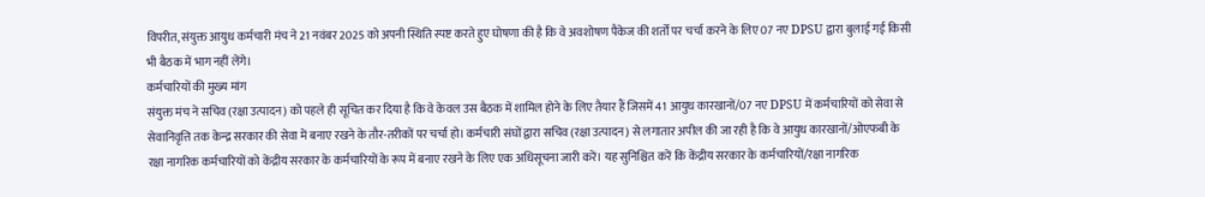विपरीत, संयुक्त आयुध कर्मचारी मंच ने 21 नवंबर 2025 को अपनी स्थिति स्पष्ट करते हुए घोषणा की है कि वे अवशोषण पैकेज की शर्तों पर चर्चा करने के लिए 07 नए DPSU द्वारा बुलाई गई किसी भी बैठक में भाग नहीं लेंगे।
कर्मचारियों की मुख्य मांग
संयुक्त मंच ने सचिव (रक्षा उत्पादन) को पहले ही सूचित कर दिया है कि वे केवल उस बैठक में शामिल होने के लिए तैयार हैं जिसमें 41 आयुध कारखानों/07 नए DPSU में कर्मचारियों को सेवा से सेवानिवृत्ति तक केन्द्र सरकार की सेवा में बनाए रखने के तौर-तरीकों पर चर्चा हो। कर्मचारी संघों द्वारा सचिव (रक्षा उत्पादन) से लगातार अपील की जा रही है कि वे आयुध कारखानों/ओएफबी के रक्षा नागरिक कर्मचारियों को केंद्रीय सरकार के कर्मचारियों के रूप में बनाए रखने के लिए एक अधिसूचना जारी करें। यह सुनिश्चित करें कि केंद्रीय सरकार के कर्मचारियों/रक्षा नागरिक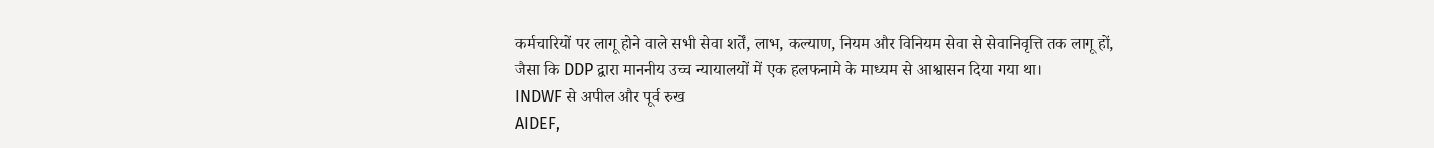कर्मचारियों पर लागू होने वाले सभी सेवा शर्तें, लाभ, कल्याण, नियम और विनियम सेवा से सेवानिवृत्ति तक लागू हों, जैसा कि DDP द्वारा माननीय उच्च न्यायालयों में एक हलफनामे के माध्यम से आश्वासन दिया गया था।
INDWF से अपील और पूर्व रुख
AIDEF,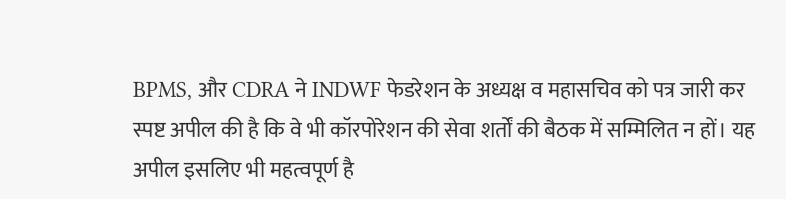BPMS, और CDRA ने INDWF फेडरेशन के अध्यक्ष व महासचिव को पत्र जारी कर स्पष्ट अपील की है कि वे भी कॉरपोरेशन की सेवा शर्तों की बैठक में सम्मिलित न हों। यह अपील इसलिए भी महत्वपूर्ण है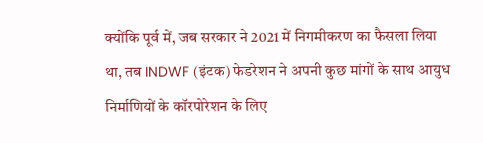क्योंकि पूर्व में, जब सरकार ने 2021 में निगमीकरण का फैसला लिया था, तब INDWF (इंटक) फेडरेशन ने अपनी कुछ मांगों के साथ आयुध निर्माणियों के कॉरपोरेशन के लिए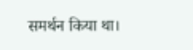समर्थन किया था।